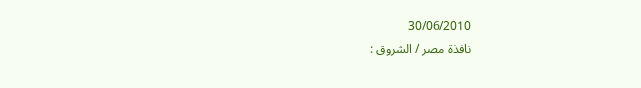30/06/2010
نافذة مصر / الشروق :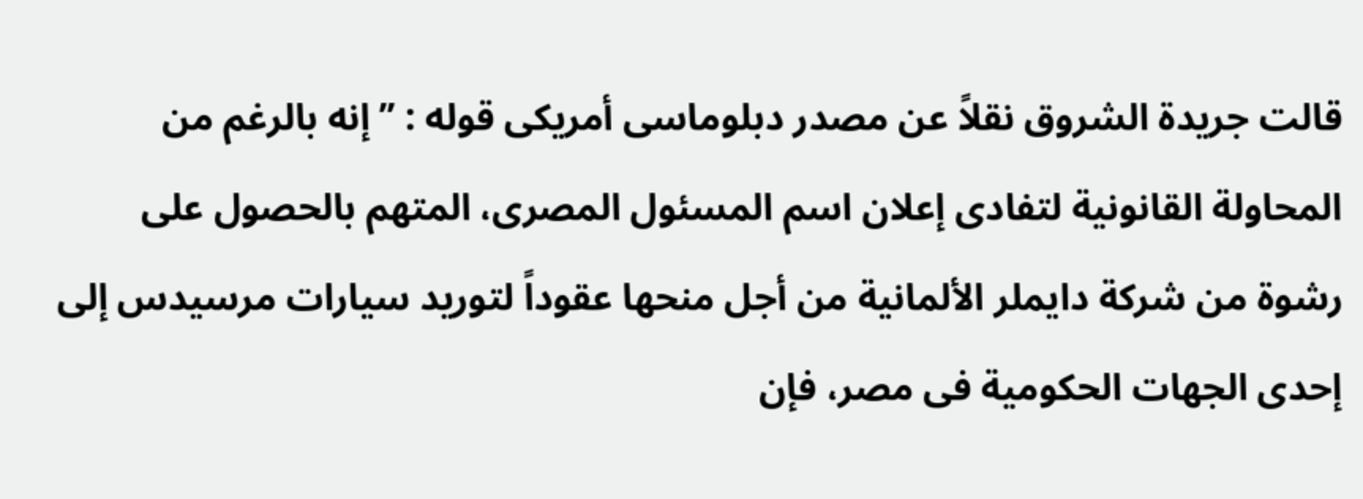قالت جريدة الشروق نقلاً عن مصدر دبلوماسى أمريكى قوله : ’’إنه بالرغم من المحاولة القانونية لتفادى إعلان اسم المسئول المصرى، المتهم بالحصول على رشوة من شركة دايملر الألمانية من أجل منحها عقوداً لتوريد سيارات مرسيدس إلى إحدى الجهات الحكومية فى مصر، فإن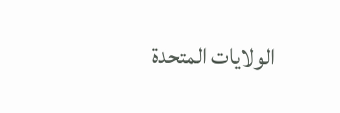الولايات المتحدة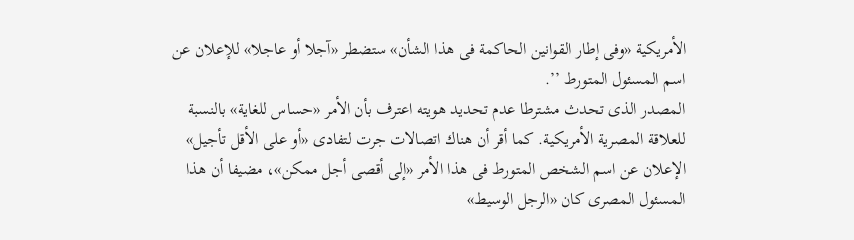الأمريكية «وفى إطار القوانين الحاكمة فى هذا الشأن» ستضطر «آجلا أو عاجلا» للإعلان عن اسم المسئول المتورط ’’.
المصدر الذى تحدث مشترطا عدم تحديد هويته اعترف بأن الأمر «حساس للغاية» بالنسبة للعلاقة المصرية الأمريكية. كما أقر أن هناك اتصالات جرت لتفادى «أو على الأقل تأجيل» الإعلان عن اسم الشخص المتورط فى هذا الأمر «إلى أقصى أجل ممكن»، مضيفا أن هذا المسئول المصرى كان «الرجل الوسيط»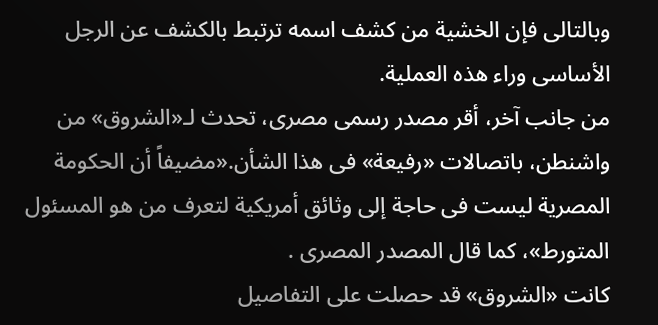وبالتالى فإن الخشية من كشف اسمه ترتبط بالكشف عن الرجل الأساسى وراء هذه العملية.
من جانب آخر، أقر مصدر رسمى مصرى، تحدث لـ«الشروق» من واشنطن، باتصالات «رفيعة» فى هذا الشأن.«مضيفاً أن الحكومة المصرية ليست فى حاجة إلى وثائق أمريكية لتعرف من هو المسئول المتورط»، كما قال المصدر المصرى .
كانت «الشروق» قد حصلت على التفاصيل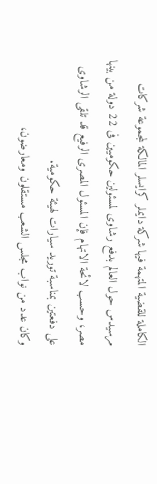الكاملة للقضية المتهمة فيها شركة دايملر كرايسلر المالكة لمجموعة شركات مرسيدس حول العالم بدفع رشاوى لمسئولين حكوميين فى 22 دولة من بينها مصر، وحسب لائحة الاتهام فإن المسئول المصرى الرفيع قد تلقى الرشاوى على دفعتين بمناسبة توريد سيارات لهيئة حكومية.
وكان عدد من نواب مجلس الشعب مستقلون ومعارضون،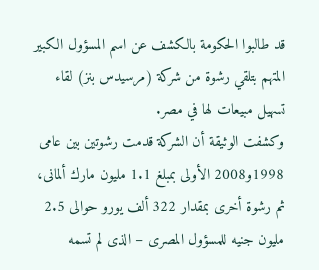قد طالبوا الحكومة بالكشف عن اسم المسؤول الكبير المتهم بتلقي رشوة من شركة (مرسيدس بنز) لقاء تسهيل مبيعات لها في مصر.
وكشفت الوثيقة أن الشركة قدمت رشوتين بين عامى 1998و2008 الأولى بمبلغ 1.1 مليون مارك ألمانى، ثم رشوة أخرى بمقدار 322 ألف يورو حوالى 2.5 مليون جنيه للمسؤول المصرى – الذى لم تسمه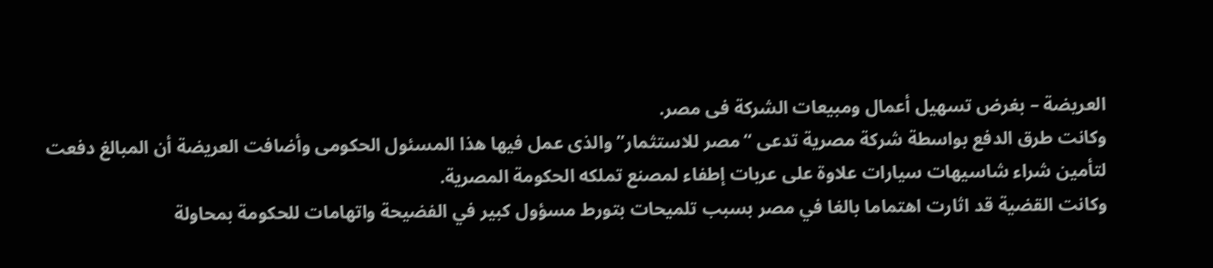العريضة – بغرض تسهيل أعمال ومبيعات الشركة فى مصر.
وكانت طرق الدفع بواسطة شركة مصرية تدعى “مصر للاستثمار” والذى عمل فيها هذا المسئول الحكومى وأضافت العريضة أن المبالغ دفعت لتأمين شراء شاسيهات سيارات علاوة على عربات إطفاء لمصنع تملكه الحكومة المصرية.
وكانت القضية قد اثارت اهتماما بالغا في مصر بسبب تلميحات بتورط مسؤول كبير في الفضيحة واتهامات للحكومة بمحاولة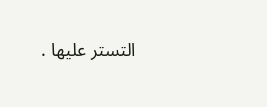التستر عليها .